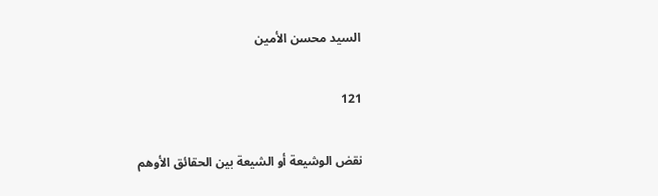السيد محسن الأمين

121

نقض الوشيعة أو الشيعة بين الحقائق الأوهم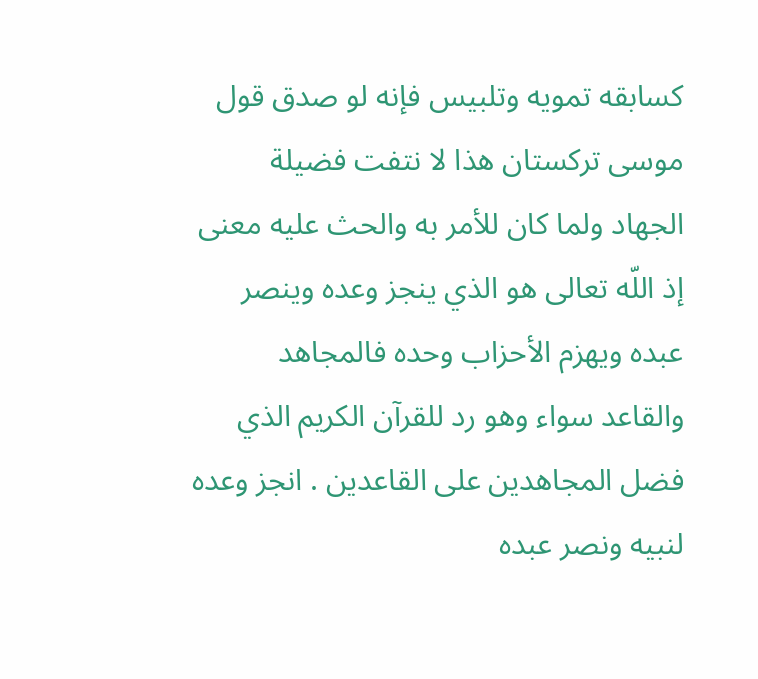كسابقه تمويه وتلبيس فإنه لو صدق قول موسى تركستان هذا لا نتفت فضيلة الجهاد ولما كان للأمر به والحث عليه معنى إذ اللّه تعالى هو الذي ينجز وعده وينصر عبده ويهزم الأحزاب وحده فالمجاهد والقاعد سواء وهو رد للقرآن الكريم الذي فضل المجاهدين على القاعدين . انجز وعده لنبيه ونصر عبده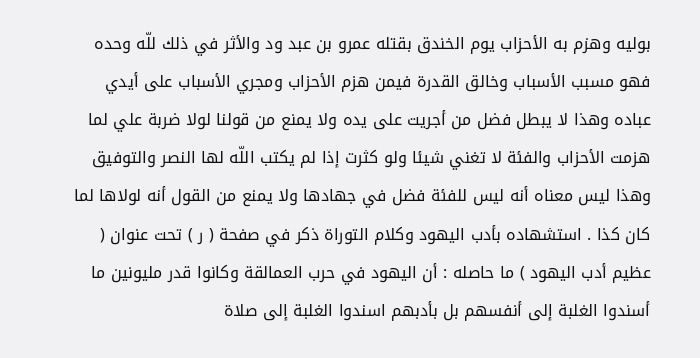بوليه وهزم به الأحزاب يوم الخندق بقتله عمرو بن عبد ود والأثر في ذلك للّه وحده فهو مسبب الأسباب وخالق القدرة فيمن هزم الأحزاب ومجري الأسباب على أيدي عباده وهذا لا يبطل فضل من أجريت على يده ولا يمنع من قولنا لولا ضربة علي لما هزمت الأحزاب والفئة لا تغني شيئا ولو كثرت إذا لم يكتب اللّه لها النصر والتوفيق وهذا ليس معناه أنه ليس للفئة فضل في جهادها ولا يمنع من القول أنه لولاها لما كان كذا . استشهاده بأدب اليهود وكلام التوراة ذكر في صفحة ( ر ) تحت عنوان ( عظيم أدب اليهود ) ما حاصله : أن اليهود في حرب العمالقة وكانوا قدر مليونين ما أسندوا الغلبة إلى أنفسهم بل بأدبهم اسندوا الغلبة إلى صلاة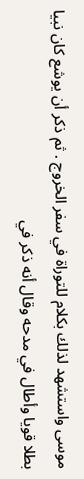موسى واستشهد لذلك بكلام للتوراة في سفر الخروج . ثم ذكر أن يوشع كان نبيا بطلا قويا وأطال في مدحه وقال أنه ذكر في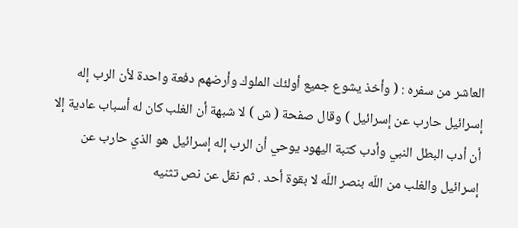العاشر من سفره : ( وأخذ يشوع جميع أولئك الملوك وأرضهم دفعة واحدة لأن الرب إله إسرائيل حارب عن إسرائيل ) وقال صفحة ( ش ) لا شبهة أن الغلب كان له أسباب عادية إلا أن أدب البطل النبي وأدب كتبة اليهود يوحي أن الرب إله إسرائيل هو الذي حارب عن إسرائيل والغلب من اللّه بنصر اللّه لا بقوة أحد . ثم نقل عن نص تثنيه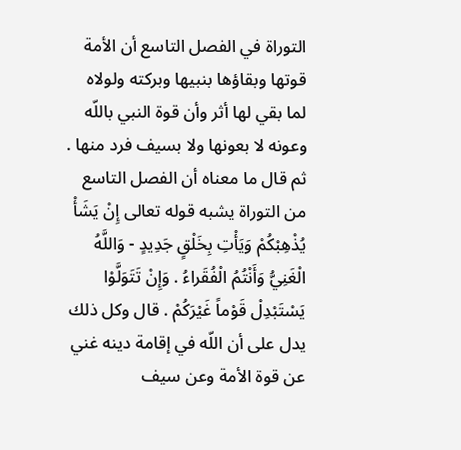التوراة في الفصل التاسع أن الأمة قوتها وبقاؤها بنبيها وبركته ولولاه لما بقي لها أثر وأن قوة النبي باللّه وعونه لا بعونها ولا بسيف فرد منها . ثم قال ما معناه أن الفصل التاسع من التوراة يشبه قوله تعالى إِنْ يَشَأْ يُذْهِبْكُمْ وَيَأْتِ بِخَلْقٍ جَدِيدٍ - وَاللَّهُ الْغَنِيُّ وَأَنْتُمُ الْفُقَراءُ . وَإِنْ تَتَوَلَّوْا يَسْتَبْدِلْ قَوْماً غَيْرَكُمْ . قال وكل ذلك يدل على أن اللّه في إقامة دينه غني عن قوة الأمة وعن سيف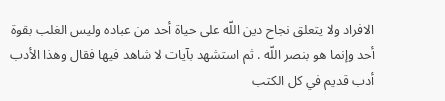الافراد ولا يتعلق نجاح دين اللّه على حياة أحد من عباده وليس الغلب بقوة أحد وإنما هو بنصر اللّه . ثم استشهد بآيات لا شاهد فيها فقال وهذا الأدب أدب قديم في كل الكتب